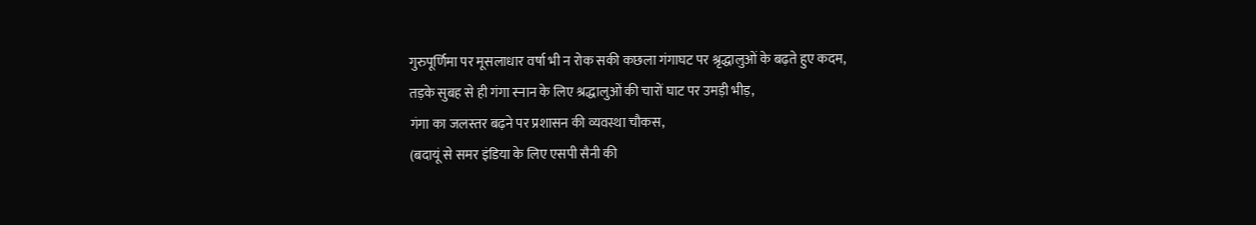गुरुपूर्णिमा पर मूसलाधार वर्षा भी न रोक सकी कछला गंगाघट पर श्रृद्धालुओं के बढ़ते हुए कदम,
तड़के सुबह से ही गंगा स्नान के लिए श्रद्धालुओं की चारों घाट पर उमड़ी भीड़,
गंगा का जलस्तर बढ़ने पर प्रशासन की व्यवस्था चौकस,
(बदायूं से समर इंडिया के लिए एसपी सैनी की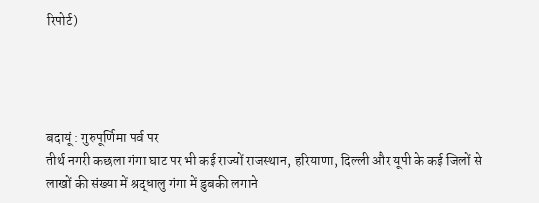रिपोर्ट)




बदायूं : गुरुपूर्णिमा पर्व पर
तीर्थ नगरी कछला गंगा घाट पर भी कई राज्यों राजस्थान, हरियाणा, दिल्ली और यूपी के कई जिलों से लाखों की संख्या में श्रद्धालु गंगा में डुबकी लगाने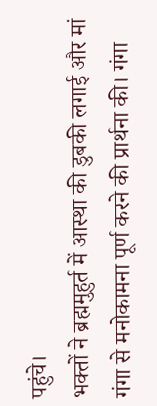पहुंचे।
भक्तों ने ब्रह्ममुहुर्त में आस्था की डुबकी लगाई और मां गंगा से मनोकामना पूर्ण करने की प्रार्थना की। गंगा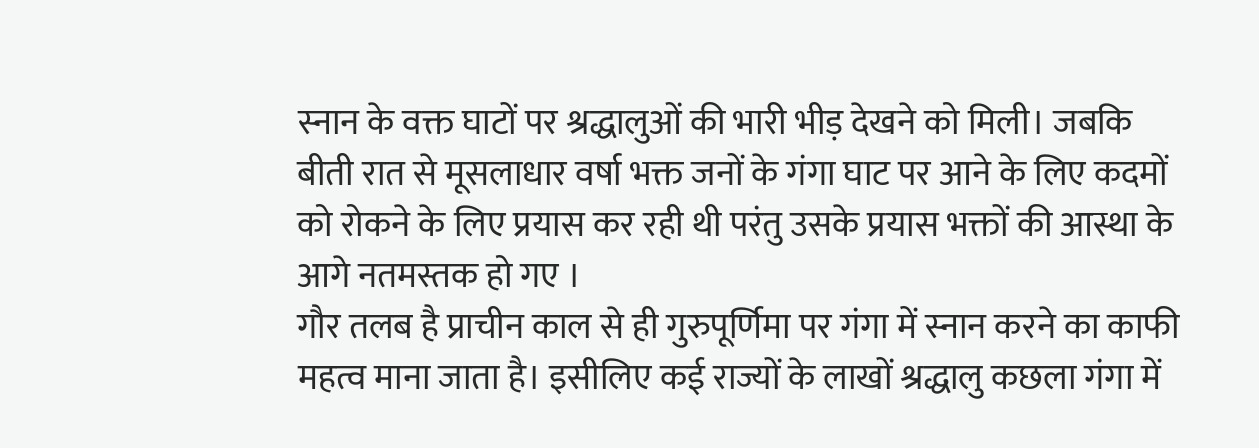स्नान के वक्त घाटों पर श्रद्धालुओं की भारी भीड़ देखने को मिली। जबकि बीती रात से मूसलाधार वर्षा भक्त जनों के गंगा घाट पर आने के लिए कदमों को रोकने के लिए प्रयास कर रही थी परंतु उसके प्रयास भक्तों की आस्था के आगे नतमस्तक हो गए ।
गौर तलब है प्राचीन काल से ही गुरुपूर्णिमा पर गंगा में स्नान करने का काफी महत्व माना जाता है। इसीलिए कई राज्यों के लाखों श्रद्धालु कछला गंगा में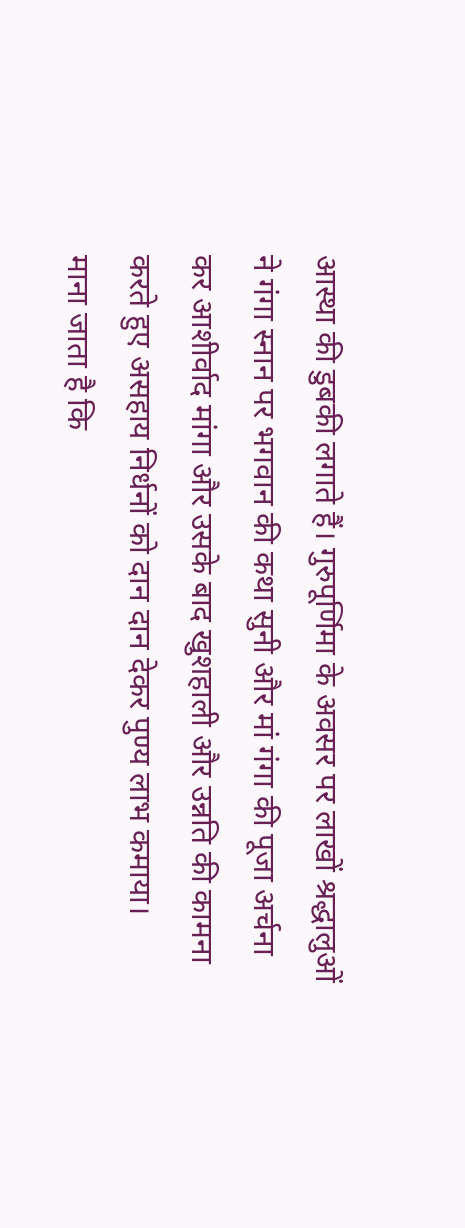आस्था की डुबकी लगाते हैं। गुरुपूर्णिमा के अवसर पर लाखों श्रद्धालुओं ने गंगा स्नान पर भगवान की कथा सुनी और मां गंगा की पूजा अर्चना कर आशीर्वाद मांगा और उसके बाद खुशहाली और उन्नति की कामना करते हुए असहाय निर्धनों को दान दान देकर पुण्य लाभ कमाया।
माना जाता है कि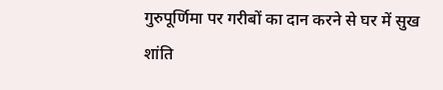गुरुपूर्णिमा पर गरीबों का दान करने से घर में सुख शांति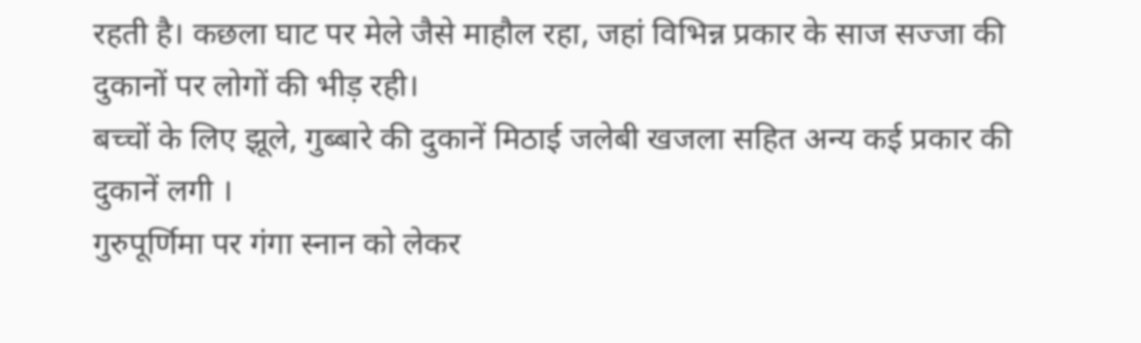रहती है। कछला घाट पर मेले जैसे माहौल रहा, जहां विभिन्न प्रकार के साज सज्जा की दुकानों पर लोगों की भीड़ रही।
बच्चों के लिए झूले, गुब्बारे की दुकानें मिठाई जलेबी खजला सहित अन्य कई प्रकार की दुकानें लगी ।
गुरुपूर्णिमा पर गंगा स्नान को लेकर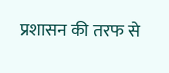प्रशासन की तरफ से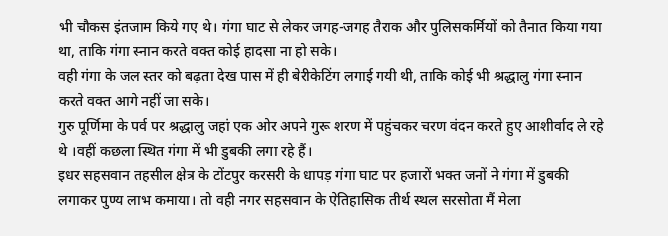भी चौकस इंतजाम किये गए थे। गंगा घाट से लेकर जगह-जगह तैराक और पुलिसकर्मियों को तैनात किया गया था, ताकि गंगा स्नान करते वक्त कोई हादसा ना हो सके।
वही गंगा के जल स्तर को बढ़ता देख पास में ही बेरीकेटिंग लगाई गयी थी, ताकि कोई भी श्रद्धालु गंगा स्नान करते वक्त आगे नहीं जा सके।
गुरु पूर्णिमा के पर्व पर श्रद्धालु जहां एक ओर अपने गुरू शरण में पहुंचकर चरण वंदन करते हुए आशीर्वाद ले रहे थे ।वहीं कछला स्थित गंगा में भी डुबकी लगा रहे हैं।
इधर सहसवान तहसील क्षेत्र के टोंटपुर करसरी के धापड़ गंगा घाट पर हजारों भक्त जनों ने गंगा में डुबकी लगाकर पुण्य लाभ कमाया। तो वही नगर सहसवान के ऐतिहासिक तीर्थ स्थल सरसोता मैं मेला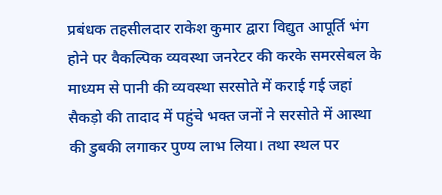प्रबंधक तहसीलदार राकेश कुमार द्वारा विद्युत आपूर्ति भंग होने पर वैकल्पिक व्यवस्था जनरेटर की करके समरसेबल के माध्यम से पानी की व्यवस्था सरसोते में कराई गई जहां सैकड़ो की तादाद में पहुंचे भक्त जनों ने सरसोते में आस्था की डुबकी लगाकर पुण्य लाभ लिया। तथा स्थल पर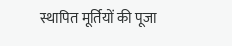स्थापित मूर्तियों की पूजा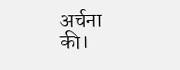अर्चना की।